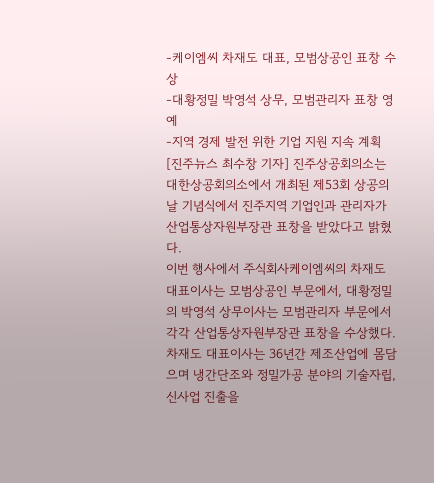-케이엠씨 차재도 대표, 모범상공인 표창 수상
-대황정밀 박영석 상무, 모범관리자 표창 영예
-지역 경제 발전 위한 기업 지원 지속 계획
[진주뉴스 최수창 기자] 진주상공회의소는 대한상공회의소에서 개최된 제53회 상공의 날 기념식에서 진주지역 기업인과 관리자가 산업통상자원부장관 표창을 받았다고 밝혔다.
이번 행사에서 주식회사케이엠씨의 차재도 대표이사는 모범상공인 부문에서, 대황정밀의 박영석 상무이사는 모범관리자 부문에서 각각 산업통상자원부장관 표창을 수상했다.
차재도 대표이사는 36년간 제조산업에 몸담으며 냉간단조와 정밀가공 분야의 기술자립, 신사업 진출을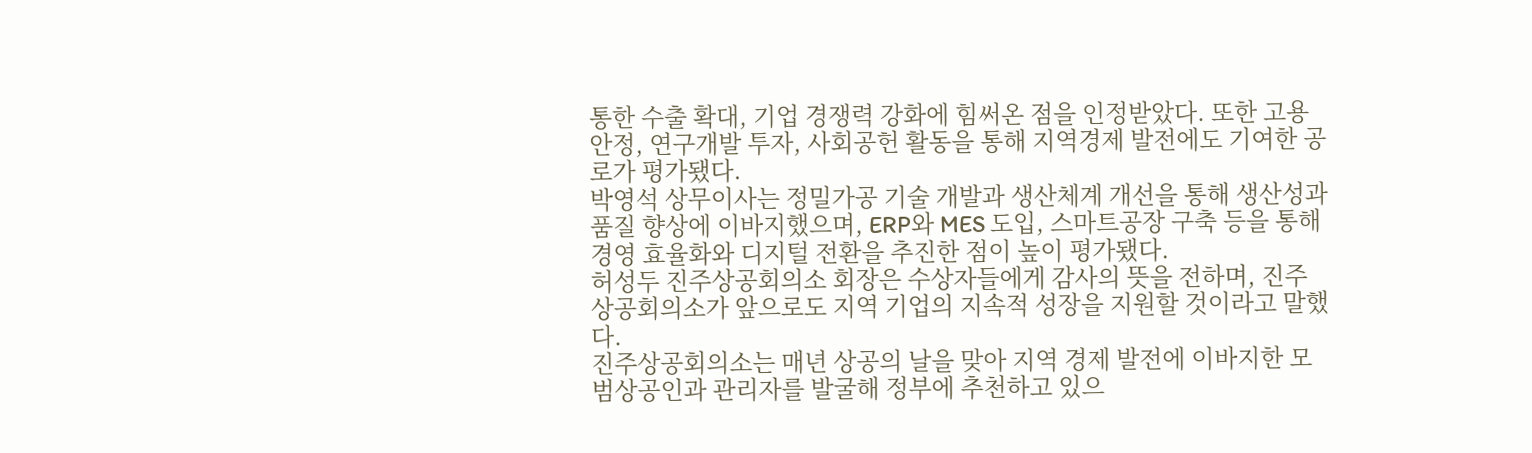통한 수출 확대, 기업 경쟁력 강화에 힘써온 점을 인정받았다. 또한 고용 안정, 연구개발 투자, 사회공헌 활동을 통해 지역경제 발전에도 기여한 공로가 평가됐다.
박영석 상무이사는 정밀가공 기술 개발과 생산체계 개선을 통해 생산성과 품질 향상에 이바지했으며, ERP와 MES 도입, 스마트공장 구축 등을 통해 경영 효율화와 디지털 전환을 추진한 점이 높이 평가됐다.
허성두 진주상공회의소 회장은 수상자들에게 감사의 뜻을 전하며, 진주상공회의소가 앞으로도 지역 기업의 지속적 성장을 지원할 것이라고 말했다.
진주상공회의소는 매년 상공의 날을 맞아 지역 경제 발전에 이바지한 모범상공인과 관리자를 발굴해 정부에 추천하고 있으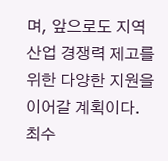며, 앞으로도 지역 산업 경쟁력 제고를 위한 다양한 지원을 이어갈 계획이다.
최수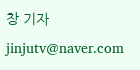창 기자
jinjutv@naver.com